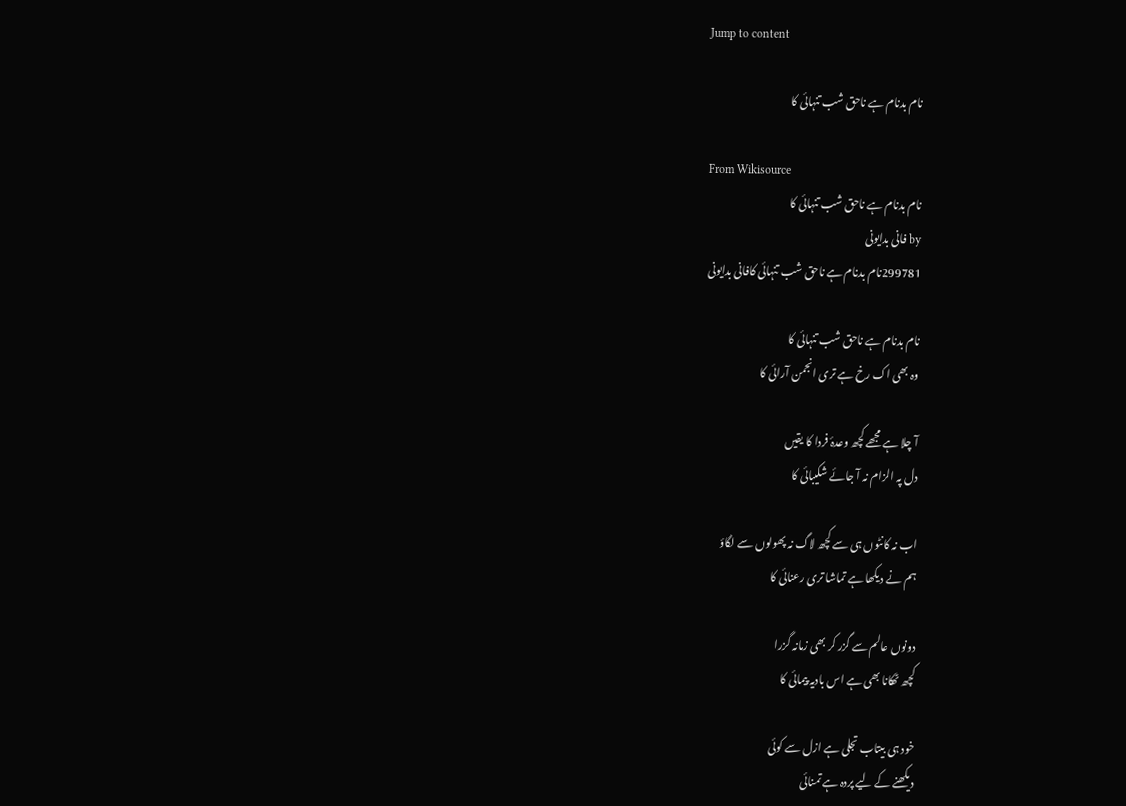Jump to content

نام بدنام ہے ناحق شب تنہائی کا

From Wikisource
نام بدنام ہے ناحق شب تنہائی کا
by فانی بدایونی
299781نام بدنام ہے ناحق شب تنہائی کافانی بدایونی

نام بدنام ہے ناحق شب تنہائی کا
وہ بھی اک رخ ہے تری انجمن آرائی کا

آ چلا ہے مجھے کچھ وعدۂ فردا کا یقیں
دل پہ الزام نہ آ جائے شکیبائی کا

اب نہ کانٹوں ہی سے کچھ لاگ نہ پھولوں سے لگاؤ
ہم نے دیکھا ہے تماشا تری رعنائی کا

دونوں عالم سے گزر کر بھی زمانہ گزرا
کچھ ٹھکانا بھی ہے اس بادیہ پیمائی کا

خود ہی بیتاب تجلی ہے ازل سے کوئی
دیکھنے کے لیے پردہ ہے تمنائی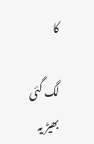کا

لگ گئی بھیڑ یہ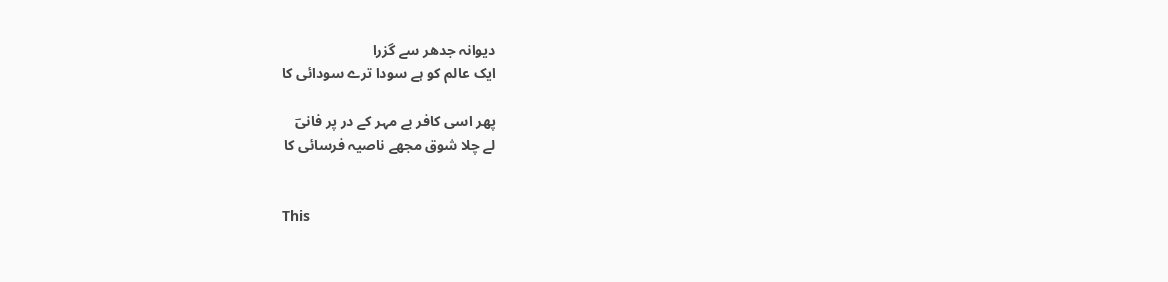دیوانہ جدھر سے گزرا
ایک عالم کو ہے سودا ترے سودائی کا

پھر اسی کافر بے مہر کے در پر فانیؔ
لے چلا شوق مجھے ناصیہ فرسائی کا


This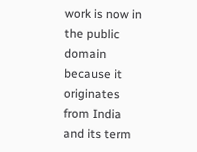work is now in the public domain because it originates from India and its term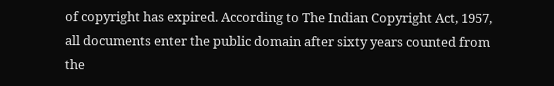of copyright has expired. According to The Indian Copyright Act, 1957, all documents enter the public domain after sixty years counted from the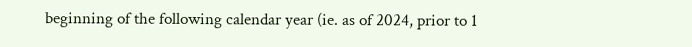beginning of the following calendar year (ie. as of 2024, prior to 1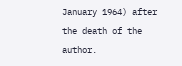January 1964) after the death of the author.